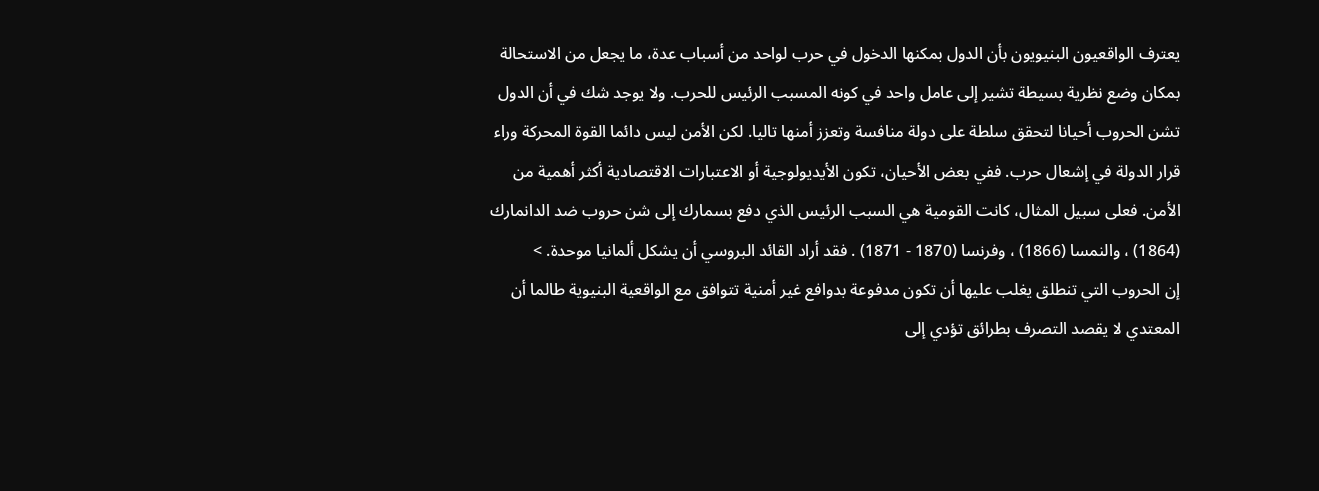يعترف الواقعيون البنيويون بأن الدول بمكنها الدخول في حرب لواحد من أسباب عدة، ما يجعل من الاستحالة بمكان وضع نظرية بسيطة تشير إلى عامل واحد في كونه المسبب الرئيس للحرب. ولا يوجد شك في أن الدول تشن الحروب أحيانا لتحقق سلطة على دولة منافسة وتعزز أمنها تاليا. لكن الأمن ليس دائما القوة المحركة وراء قرار الدولة في إشعال حرب. ففي بعض الأحيان، تكون الأيديولوجية أو الاعتبارات الاقتصادية أكثر أهمية من الأمن. فعلى سبيل المثال، كانت القومية هي السبب الرئيس الذي دفع بسمارك إلى شن حروب ضد الدانمارك (1864) ، والنمسا (1866) ، وفرنسا (1870 - 1871) . فقد أراد القائد البروسي أن يشكل ألمانيا موحدة. >
إن الحروب التي تنطلق يغلب عليها أن تكون مدفوعة بدوافع غير أمنية تتوافق مع الواقعية البنيوية طالما أن المعتدي لا يقصد التصرف بطرائق تؤدي إلى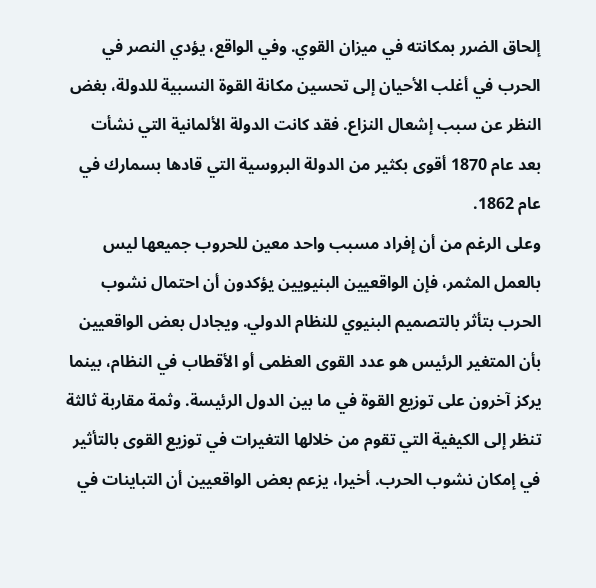إلحاق الضرر بمكانته في ميزان القوي. وفي الواقع، يؤدي النصر في الحرب في أغلب الأحيان إلى تحسين مكانة القوة النسبية للدولة، بغض النظر عن سبب إشعال النزاع. فقد كانت الدولة الألمانية التي نشأت بعد عام 1870 أقوى بكثير من الدولة البروسية التي قادها بسمارك في عام 1862.
وعلى الرغم من أن إفراد مسبب واحد معين للحروب جميعها ليس بالعمل المثمر، فإن الواقعيين البنيويين يؤكدون أن احتمال نشوب الحرب بتأثر بالتصميم البنيوي للنظام الدولي. ويجادل بعض الواقعيين بأن المتغير الرئيس هو عدد القوى العظمى أو الأقطاب في النظام، بينما يركز آخرون على توزيع القوة في ما بين الدول الرئيسة. وثمة مقاربة ثالثة تنظر إلى الكيفية التي تقوم من خلالها التغيرات في توزيع القوى بالتأثير في إمكان نشوب الحرب. أخيرا، يزعم بعض الواقعيين أن التباينات في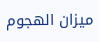ميزان الهجوم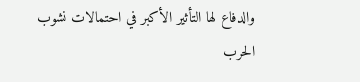والدفاع لها التأثير الأكبر في احتمالات نشوب الحرب